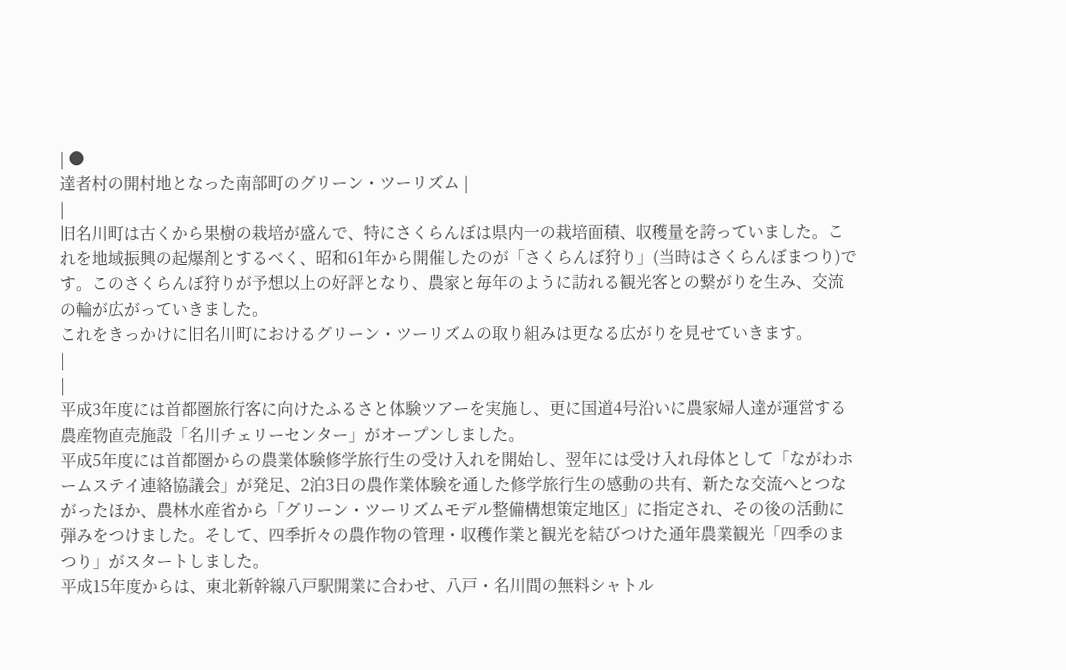| ●
達者村の開村地となった南部町のグリーン・ツーリズム |
|
旧名川町は古くから果樹の栽培が盛んで、特にさくらんぼは県内一の栽培面積、収穫量を誇っていました。これを地域振興の起爆剤とするべく、昭和61年から開催したのが「さくらんぼ狩り」(当時はさくらんぼまつり)です。このさくらんぼ狩りが予想以上の好評となり、農家と毎年のように訪れる観光客との繋がりを生み、交流の輪が広がっていきました。
これをきっかけに旧名川町におけるグリーン・ツーリズムの取り組みは更なる広がりを見せていきます。
|
|
平成3年度には首都圏旅行客に向けたふるさと体験ツアーを実施し、更に国道4号沿いに農家婦人達が運営する農産物直売施設「名川チェリーセンター」がオープンしました。
平成5年度には首都圏からの農業体験修学旅行生の受け入れを開始し、翌年には受け入れ母体として「ながわホームステイ連絡協議会」が発足、2泊3日の農作業体験を通した修学旅行生の感動の共有、新たな交流へとつながったほか、農林水産省から「グリーン・ツーリズムモデル整備構想策定地区」に指定され、その後の活動に弾みをつけました。そして、四季折々の農作物の管理・収穫作業と観光を結びつけた通年農業観光「四季のまつり」がスタートしました。
平成15年度からは、東北新幹線八戸駅開業に合わせ、八戸・名川間の無料シャトル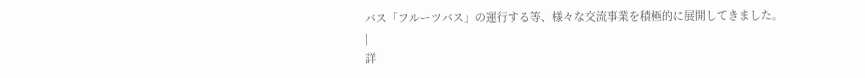バス「フルーツバス」の運行する等、様々な交流事業を積極的に展開してきました。
|
詳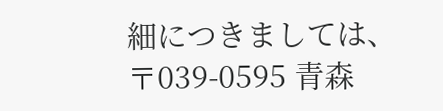細につきましては、
〒039-0595 青森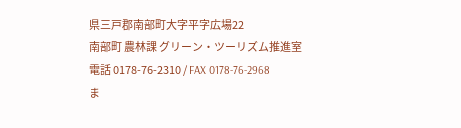県三戸郡南部町大字平字広場22
南部町 農林課 グリーン・ツーリズム推進室
電話 0178-76-2310 / FAX 0178-76-2968
ま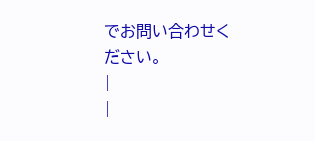でお問い合わせください。
|
|